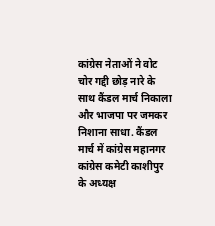कांग्रेस नेताओं ने वोट चोर गद्दी छोड़ नारे के साथ कैंडल मार्च निकाला और भाजपा पर जमकर निशाना साधा. कैंडल मार्च में कांग्रेस महानगर कांग्रेस कमेटी काशीपुर के अध्यक्ष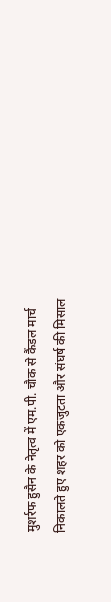मुशर्रफ हुसैन के नेतृत्व में एम.पी. चौक से कैंडल मार्च निकालते हुए शहर को एकजुटता और संघर्ष की मिसाल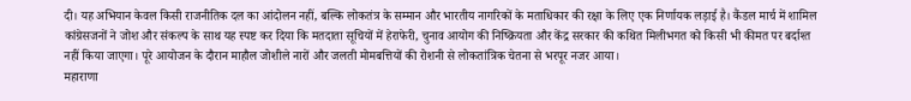दी। यह अभियान केवल किसी राजनीतिक दल का आंदोलन नहीं, बल्कि लोकतंत्र के सम्मान और भारतीय नागरिकों के मताधिकार की रक्षा के लिए एक निर्णायक लड़ाई है। कैंडल मार्च में शामिल कांग्रेसजनों ने जोश और संकल्प के साथ यह स्पष्ट कर दिया कि मतदाता सूचियों में हेराफेरी, चुनाव आयोग की निष्क्रियता और केंद्र सरकार की कथित मिलीभगत को किसी भी कीमत पर बर्दाश्त नहीं किया जाएगा। पूरे आयोजन के दौरान माहौल जोशीले नारों और जलती मोमबत्तियों की रोशनी से लोकतांत्रिक चेतना से भरपूर नजर आया।
महाराणा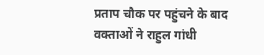प्रताप चौक पर पहुंचने के बाद वक्ताओं ने राहुल गांधी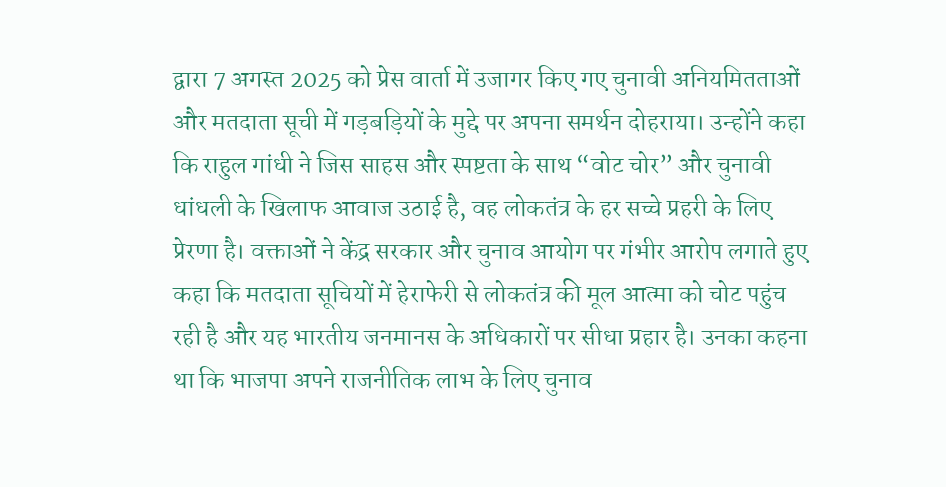द्वारा 7 अगस्त 2025 को प्रेस वार्ता में उजागर किए गए चुनावी अनियमितताओं और मतदाता सूची में गड़बड़ियों के मुद्दे पर अपना समर्थन दोहराया। उन्होंने कहा कि राहुल गांधी ने जिस साहस और स्पष्टता के साथ “वोट चोर” और चुनावी धांधली के खिलाफ आवाज उठाई है, वह लोकतंत्र के हर सच्चे प्रहरी के लिए प्रेरणा है। वक्ताओं ने केंद्र सरकार और चुनाव आयोग पर गंभीर आरोप लगाते हुए कहा कि मतदाता सूचियों में हेराफेरी से लोकतंत्र की मूल आत्मा को चोट पहुंच रही है और यह भारतीय जनमानस के अधिकारों पर सीधा प्रहार है। उनका कहना था कि भाजपा अपने राजनीतिक लाभ के लिए चुनाव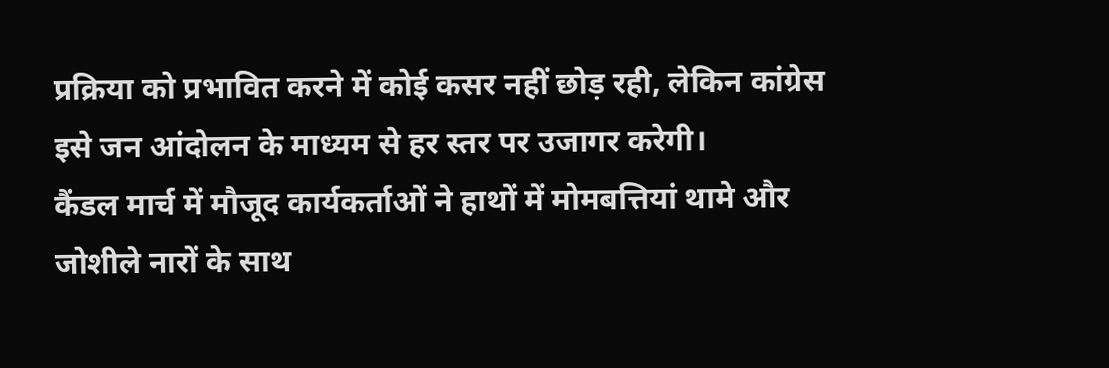प्रक्रिया को प्रभावित करने में कोई कसर नहीं छोड़ रही, लेकिन कांग्रेस इसे जन आंदोलन के माध्यम से हर स्तर पर उजागर करेगी।
कैंडल मार्च में मौजूद कार्यकर्ताओं ने हाथों में मोमबत्तियां थामे और जोशीले नारों के साथ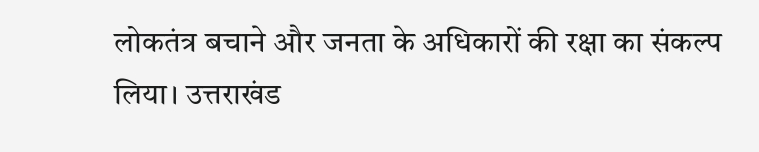लोकतंत्र बचाने और जनता के अधिकारों की रक्षा का संकल्प लिया। उत्तराखंड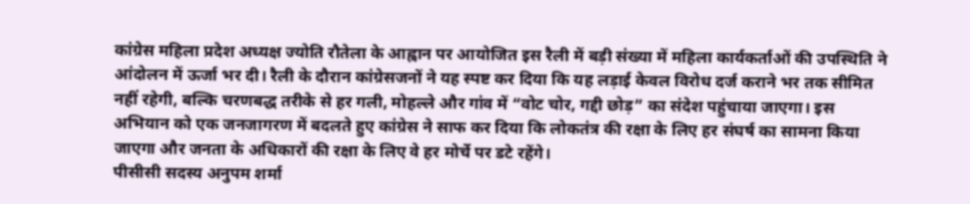कांग्रेस महिला प्रदेश अध्यक्ष ज्योति रौतेला के आह्वान पर आयोजित इस रैली में बड़ी संख्या में महिला कार्यकर्ताओं की उपस्थिति ने आंदोलन में ऊर्जा भर दी। रैली के दौरान कांग्रेसजनों ने यह स्पष्ट कर दिया कि यह लड़ाई केवल विरोध दर्ज कराने भर तक सीमित नहीं रहेगी, बल्कि चरणबद्ध तरीके से हर गली, मोहल्ले और गांव में “वोट चोर, गद्दी छोड़” का संदेश पहुंचाया जाएगा। इस अभियान को एक जनजागरण में बदलते हुए कांग्रेस ने साफ कर दिया कि लोकतंत्र की रक्षा के लिए हर संघर्ष का सामना किया जाएगा और जनता के अधिकारों की रक्षा के लिए वे हर मोर्चे पर डटे रहेंगे।
पीसीसी सदस्य अनुपम शर्मा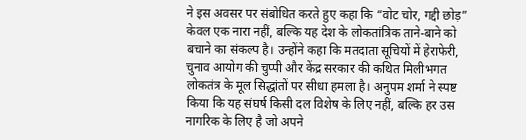ने इस अवसर पर संबोधित करते हुए कहा कि “वोट चोर, गद्दी छोड़” केवल एक नारा नहीं, बल्कि यह देश के लोकतांत्रिक ताने-बाने को बचाने का संकल्प है। उन्होंने कहा कि मतदाता सूचियों में हेराफेरी, चुनाव आयोग की चुप्पी और केंद्र सरकार की कथित मिलीभगत लोकतंत्र के मूल सिद्धांतों पर सीधा हमला है। अनुपम शर्मा ने स्पष्ट किया कि यह संघर्ष किसी दल विशेष के लिए नहीं, बल्कि हर उस नागरिक के लिए है जो अपने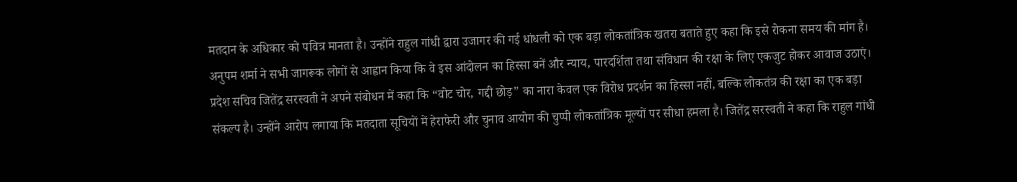मतदान के अधिकार को पवित्र मानता है। उन्होंने राहुल गांधी द्वारा उजागर की गई धांधली को एक बड़ा लोकतांत्रिक खतरा बताते हुए कहा कि इसे रोकना समय की मांग है। अनुपम शर्मा ने सभी जागरूक लोगों से आह्वान किया कि वे इस आंदोलन का हिस्सा बनें और न्याय, पारदर्शिता तथा संविधान की रक्षा के लिए एकजुट होकर आवाज उठाएं।
प्रदेश सचिव जितेंद्र सरस्वती ने अपने संबोधन में कहा कि “वोट चोर, गद्दी छोड़” का नारा केवल एक विरोध प्रदर्शन का हिस्सा नहीं, बल्कि लोकतंत्र की रक्षा का एक बड़ा संकल्प है। उन्होंने आरोप लगाया कि मतदाता सूचियों में हेराफेरी और चुनाव आयोग की चुप्पी लोकतांत्रिक मूल्यों पर सीधा हमला है। जितेंद्र सरस्वती ने कहा कि राहुल गांधी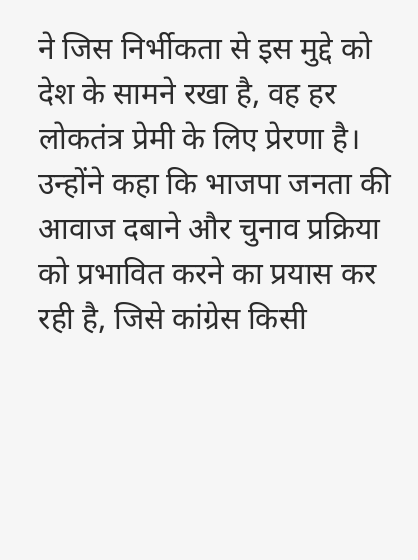ने जिस निर्भीकता से इस मुद्दे को देश के सामने रखा है, वह हर लोकतंत्र प्रेमी के लिए प्रेरणा है। उन्होंने कहा कि भाजपा जनता की आवाज दबाने और चुनाव प्रक्रिया को प्रभावित करने का प्रयास कर रही है, जिसे कांग्रेस किसी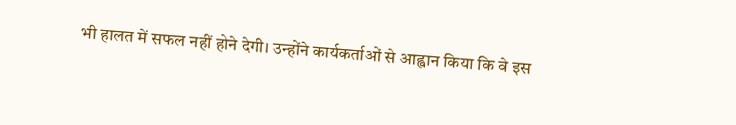भी हालत में सफल नहीं होने देगी। उन्होंने कार्यकर्ताओं से आह्वान किया कि वे इस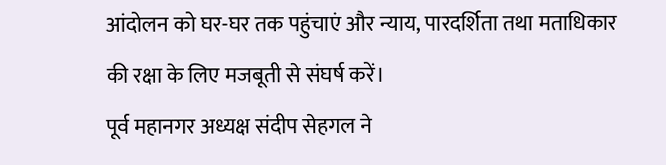आंदोलन को घर-घर तक पहुंचाएं और न्याय, पारदर्शिता तथा मताधिकार की रक्षा के लिए मजबूती से संघर्ष करें।
पूर्व महानगर अध्यक्ष संदीप सेहगल ने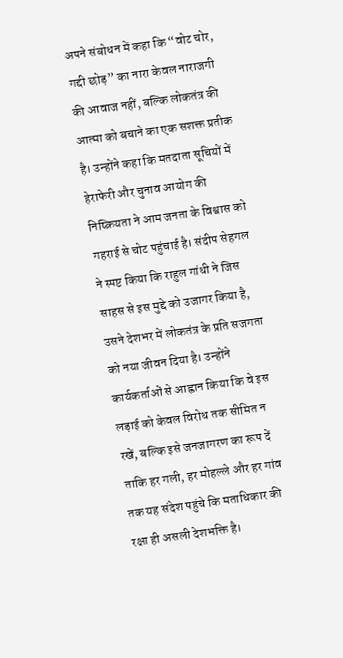अपने संबोधन में कहा कि “वोट चोर, गद्दी छोड़” का नारा केवल नाराजगी की आवाज नहीं, बल्कि लोकतंत्र की आत्मा को बचाने का एक सशक्त प्रतीक है। उन्होंने कहा कि मतदाता सूचियों में हेराफेरी और चुनाव आयोग की निष्क्रियता ने आम जनता के विश्वास को गहराई से चोट पहुंचाई है। संदीप सेहगल ने स्पष्ट किया कि राहुल गांधी ने जिस साहस से इस मुद्दे को उजागर किया है, उसने देशभर में लोकतंत्र के प्रति सजगता को नया जीवन दिया है। उन्होंने कार्यकर्ताओं से आह्वान किया कि वे इस लड़ाई को केवल विरोध तक सीमित न रखें, बल्कि इसे जनजागरण का रूप दें ताकि हर गली, हर मोहल्ले और हर गांव तक यह संदेश पहुंचे कि मताधिकार की रक्षा ही असली देशभक्ति है।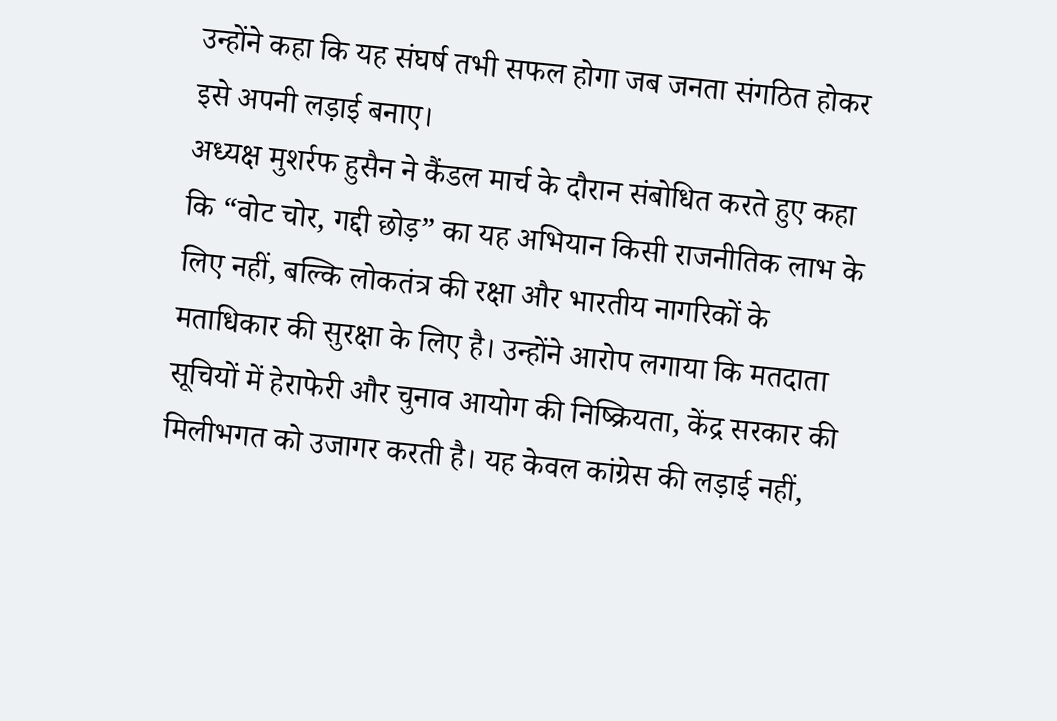उन्होंने कहा कि यह संघर्ष तभी सफल होगा जब जनता संगठित होकर इसे अपनी लड़ाई बनाए।
अध्यक्ष मुशर्रफ हुसैन ने कैंडल मार्च के दौरान संबोधित करते हुए कहा कि “वोट चोर, गद्दी छोड़” का यह अभियान किसी राजनीतिक लाभ के लिए नहीं, बल्कि लोकतंत्र की रक्षा और भारतीय नागरिकों के मताधिकार की सुरक्षा के लिए है। उन्होंने आरोप लगाया कि मतदाता सूचियों में हेराफेरी और चुनाव आयोग की निष्क्रियता, केंद्र सरकार की मिलीभगत को उजागर करती है। यह केवल कांग्रेस की लड़ाई नहीं,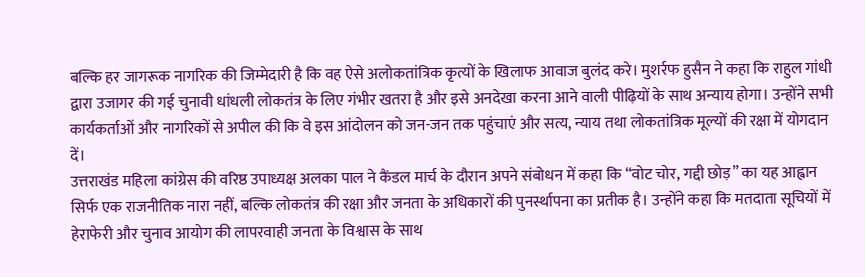बल्कि हर जागरूक नागरिक की जिम्मेदारी है कि वह ऐसे अलोकतांत्रिक कृत्यों के खिलाफ आवाज बुलंद करे। मुशर्रफ हुसैन ने कहा कि राहुल गांधी द्वारा उजागर की गई चुनावी धांधली लोकतंत्र के लिए गंभीर खतरा है और इसे अनदेखा करना आने वाली पीढ़ियों के साथ अन्याय होगा। उन्होंने सभी कार्यकर्ताओं और नागरिकों से अपील की कि वे इस आंदोलन को जन-जन तक पहुंचाएं और सत्य, न्याय तथा लोकतांत्रिक मूल्यों की रक्षा में योगदान दें।
उत्तराखंड महिला कांग्रेस की वरिष्ठ उपाध्यक्ष अलका पाल ने कैंडल मार्च के दौरान अपने संबोधन में कहा कि “वोट चोर, गद्दी छोड़” का यह आह्वान सिर्फ एक राजनीतिक नारा नहीं, बल्कि लोकतंत्र की रक्षा और जनता के अधिकारों की पुनर्स्थापना का प्रतीक है। उन्होंने कहा कि मतदाता सूचियों में हेराफेरी और चुनाव आयोग की लापरवाही जनता के विश्वास के साथ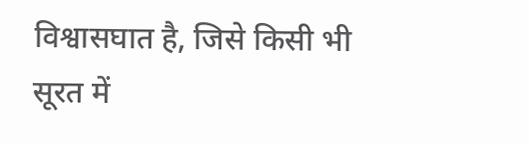विश्वासघात है, जिसे किसी भी सूरत में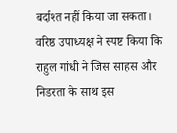बर्दाश्त नहीं किया जा सकता। वरिष्ठ उपाध्यक्ष ने स्पष्ट किया कि राहुल गांधी ने जिस साहस और निडरता के साथ इस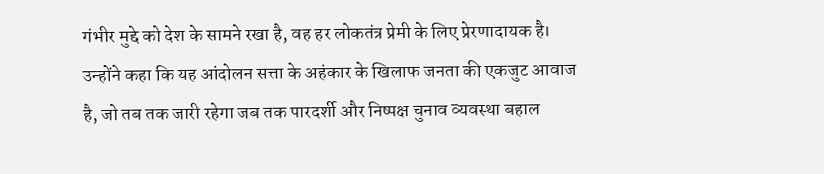गंभीर मुद्दे को देश के सामने रखा है, वह हर लोकतंत्र प्रेमी के लिए प्रेरणादायक है। उन्होंने कहा कि यह आंदोलन सत्ता के अहंकार के खिलाफ जनता की एकजुट आवाज है, जो तब तक जारी रहेगा जब तक पारदर्शी और निष्पक्ष चुनाव व्यवस्था बहाल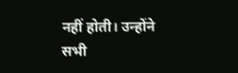नहीं होती। उन्होंने सभी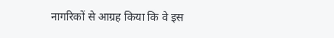नागरिकों से आग्रह किया कि वे इस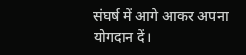संघर्ष में आगे आकर अपना योगदान दें।